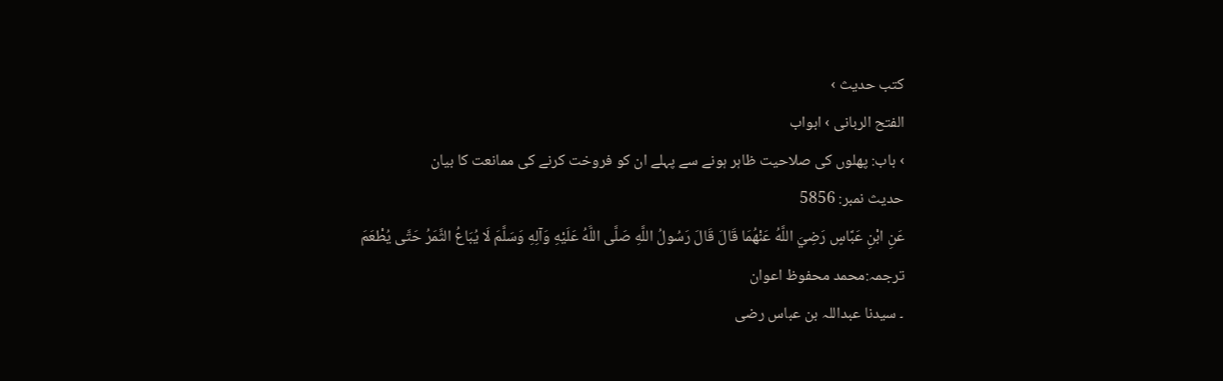کتب حدیث ›
الفتح الربانی › ابواب
› باب: پھلوں کی صلاحیت ظاہر ہونے سے پہلے ان کو فروخت کرنے کی ممانعت کا بیان
حدیث نمبر: 5856
عَنِ ابْنِ عَبَّاسٍ رَضِيَ اللَّهُ عَنْهُمَا قَالَ قَالَ رَسُولُ اللَّهِ صَلَّى اللَّهُ عَلَيْهِ وَآلِهِ وَسَلَّمَ لَا يُبَاعُ الثَّمَرُ حَتَّى يُطْعَمَ
ترجمہ:محمد محفوظ اعوان
۔ سیدنا عبداللہ بن عباس رضی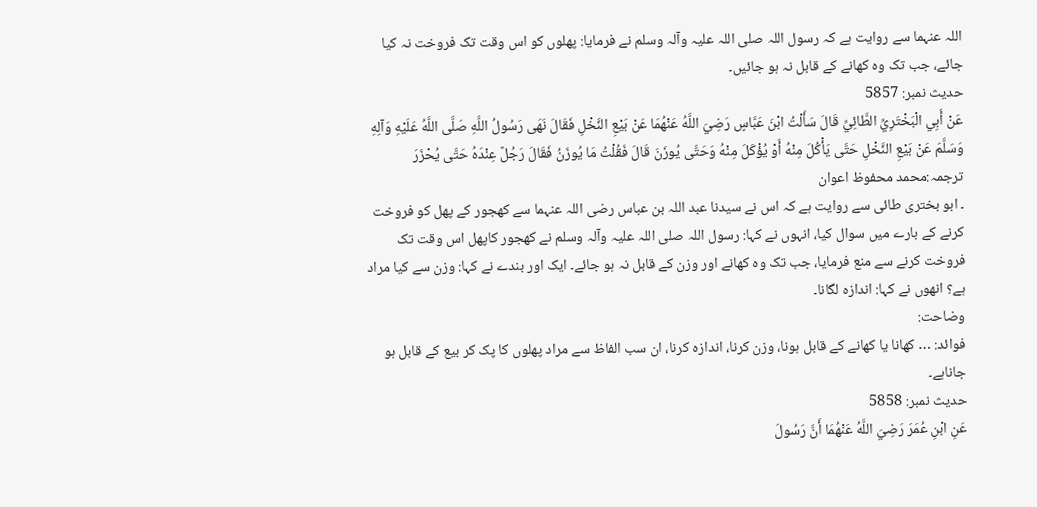اللہ عنہما سے روایت ہے کہ رسول اللہ صلی اللہ علیہ وآلہ وسلم نے فرمایا: پھلوں کو اس وقت تک فروخت نہ کیا جائے، جب تک وہ کھانے کے قابل نہ ہو جائیں۔
حدیث نمبر: 5857
عَنْ أَبِي الْبَخْتَرِيِّ الطَّائِيِّ قَالَ سَأَلْتُ ابْنَ عَبَّاسٍ رَضِيَ اللَّهُ عَنْهُمَا عَنْ بَيْعِ النَّخْلِ فَقَالَ نَهَى رَسُولُ اللَّهِ صَلَّى اللَّهُ عَلَيْهِ وَآلِهِ وَسَلَّمَ عَنْ بَيْعِ النَّخْلِ حَتَّى يَأْكُلَ مِنْهُ أَوْ يُؤْكَلَ مِنْهُ وَحَتَّى يُوزَنَ قَالَ فَقُلْتُ مَا يُوزَنُ فَقَالَ رَجُلٌ عِنْدَهُ حَتَّى يُحْزَرَ
ترجمہ:محمد محفوظ اعوان
۔ ابو بختری طائی سے روایت ہے کہ اس نے سیدنا عبد اللہ بن عباس رضی اللہ عنہما سے کھجور کے پھل کو فروخت کرنے کے بارے میں سوال کیا، انہوں نے کہا: رسول اللہ صلی اللہ علیہ وآلہ وسلم نے کھجور کاپھل اس وقت تک فروخت کرنے سے منع فرمایا، جب تک وہ کھانے اور وزن کے قابل نہ ہو جائے۔ ایک اور بندے نے کہا: وزن سے کیا مراد ہے؟ انھوں نے کہا: اندازہ لگانا۔
وضاحت:
فوائد: … کھانا یا کھانے کے قابل ہونا، وزن کرنا، اندازہ کرنا، ان سب الفاظ سے مراد پھلوں کا پک کر بیع کے قابل ہو جاناہے۔
حدیث نمبر: 5858
عَنِ ابْنِ عُمَرَ رَضِيَ اللَّهُ عَنْهُمَا أَنَّ رَسُولَ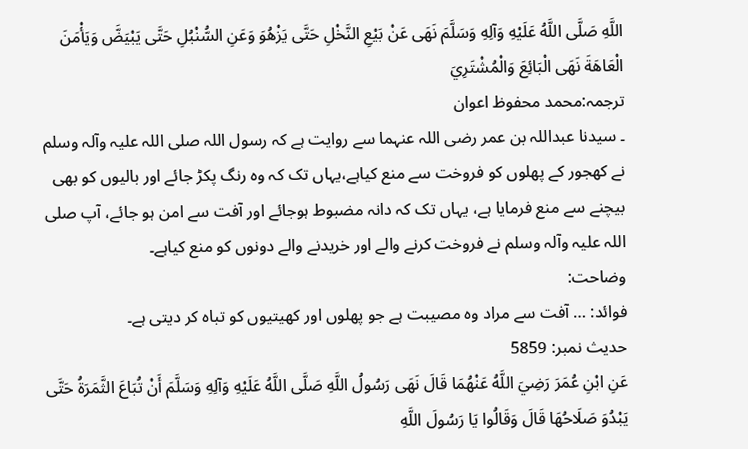اللَّهِ صَلَّى اللَّهُ عَلَيْهِ وَآلِهِ وَسَلَّمَ نَهَى عَنْ بَيْعِ النَّخْلِ حَتَّى يَزْهُوَ وَعَنِ السُّنْبُلِ حَتَّى يَبْيَضَّ وَيَأْمَنَ الْعَاهَةَ نَهَى الْبَائِعَ وَالْمُشْتَرِيَ
ترجمہ:محمد محفوظ اعوان
۔ سیدنا عبداللہ بن عمر رضی اللہ عنہما سے روایت ہے کہ رسول اللہ صلی اللہ علیہ وآلہ وسلم نے کھجور کے پھلوں کو فروخت سے منع کیاہے،یہاں تک کہ وہ رنگ پکڑ جائے اور بالیوں کو بھی بیچنے سے منع فرمایا ہے، یہاں تک کہ دانہ مضبوط ہوجائے اور آفت سے امن ہو جائے، آپ صلی اللہ علیہ وآلہ وسلم نے فروخت کرنے والے اور خریدنے والے دونوں کو منع کیاہے۔
وضاحت:
فوائد: … آفت سے مراد وہ مصیبت ہے جو پھلوں اور کھیتیوں کو تباہ کر دیتی ہے۔
حدیث نمبر: 5859
عَنِ ابْنِ عُمَرَ رَضِيَ اللَّهُ عَنْهُمَا قَالَ نَهَى رَسُولُ اللَّهِ صَلَّى اللَّهُ عَلَيْهِ وَآلِهِ وَسَلَّمَ أَنْ تُبَاعَ الثَّمَرَةُ حَتَّى يَبْدُوَ صَلَاحُهَا قَالَ وَقَالُوا يَا رَسُولَ اللَّهِ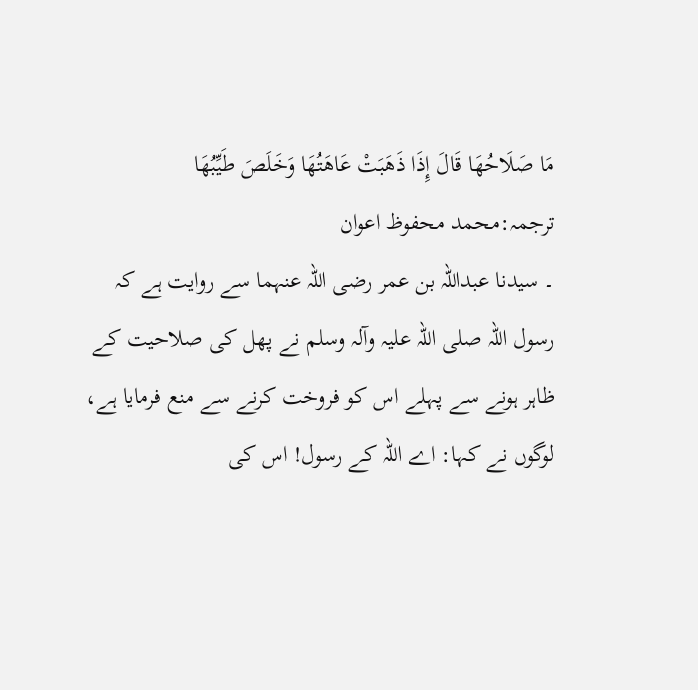مَا صَلَاحُهَا قَالَ إِذَا ذَهَبَتْ عَاهَتُهَا وَخَلَصَ طَيِّبُهَا
ترجمہ:محمد محفوظ اعوان
۔ سیدنا عبداللہ بن عمر رضی اللہ عنہما سے روایت ہے کہ رسول اللہ صلی اللہ علیہ وآلہ وسلم نے پھل کی صلاحیت کے ظاہر ہونے سے پہلے اس کو فروخت کرنے سے منع فرمایا ہے، لوگوں نے کہا: اے اللہ کے رسول! اس کی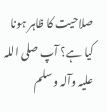صلاحیت کا ظاہر ہونا کیا ہے؟ آپ صلی اللہ علیہ وآلہ وسلم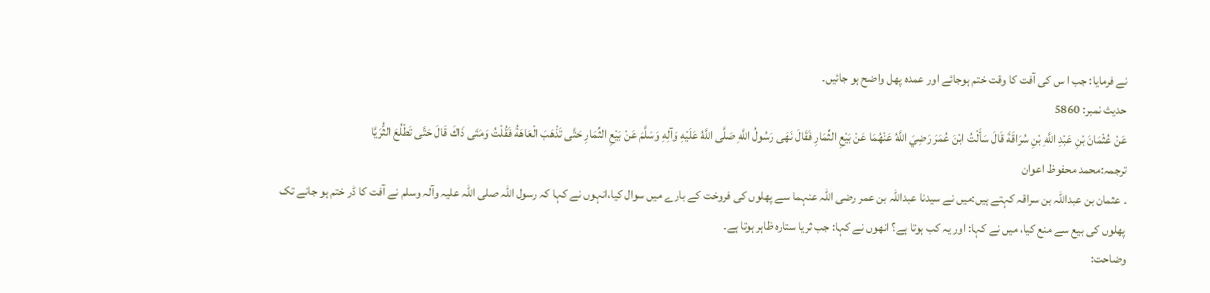نے فرمایا: جب ا س کی آفت کا وقت ختم ہوجائے اور عمدہ پھل واضح ہو جائیں۔
حدیث نمبر: 5860
عَنْ عُثْمَانَ بْنِ عَبْدِ اللَّهِ بْنِ سُرَاقَةَ قَالَ سَأَلْتُ ابْنَ عُمَرَ رَضِيَ اللَّهُ عَنْهُمَا عَنْ بَيْعِ الثِّمَارِ فَقَالَ نَهَى رَسُولُ اللَّهِ صَلَّى اللَّهُ عَلَيْهِ وَآلِهِ وَسَلَّمَ عَنْ بَيْعِ الثِّمَارِ حَتَّى تَذْهَبَ الْعَاهَةُ فَقُلْتُ وَمَتَى ذَاكَ قَالَ حَتَّى تَطْلُعَ الثُّرَيَّا
ترجمہ:محمد محفوظ اعوان
۔ عثمان بن عبداللہ بن سراقہ کہتے ہیں:میں نے سیدنا عبداللہ بن عمر رضی اللہ عنہما سے پھلوں کی فروخت کے بارے میں سوال کیا،انہوں نے کہا کہ رسول اللہ صلی اللہ علیہ وآلہ وسلم نے آفت کا ڈر ختم ہو جانے تک پھلوں کی بیع سے منع کیا، میں نے کہا: اور یہ کب ہوتا ہے؟ انھوں نے کہا: جب ثریا ستارہ ظاہر ہوتا ہے۔
وضاحت: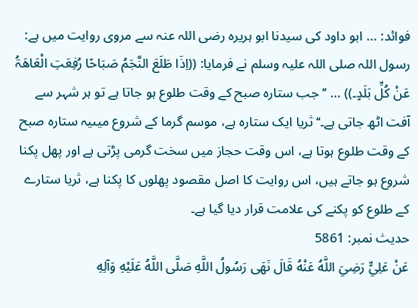فوائد: … ابو داود کی سیدنا ابو ہریرہ رضی اللہ عنہ سے مروی روایت میں ہے: رسول اللہ صلی اللہ علیہ وسلم نے فرمایا: ((اِذَا طَلَعَ النَّجَمُ صَبَاحًا رُفِعَتِ الْعَاھَۃُ عَنْ کُلِّ بَلَدٍ۔)) … ’’جب ستارہ صبح کے وقت طلوع ہو جاتا ہے تو ہر شہر سے آفت اٹھ جاتی ہے۔‘‘ ثریا ایک ستارہ ہے، موسم گرما کے شروع میںیہ ستارہ صبح کے وقت طلوع ہوتا ہے، اس وقت حجاز میں سخت گرمی پڑتی ہے اور پھل پکنا شروع ہو جاتے ہیں، اس روایت کا اصل مقصود پھلوں کا پکنا ہے، ثریا ستارے کے طلوع کو پکنے کی علامت قرار دیا گیا ہے۔
حدیث نمبر: 5861
عَنْ عَلِيٍّ رَضِيَ اللَّهُ عَنْهُ قَالَ نَهَى رَسُولُ اللَّهِ صَلَّى اللَّهُ عَلَيْهِ وَآلِهِ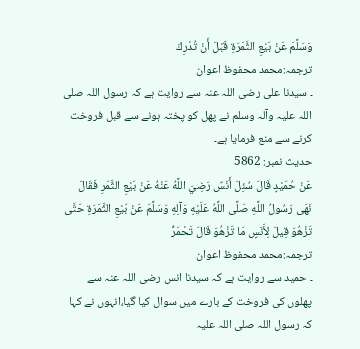وَسَلَّمَ عَنْ بَيْعِ الثَّمَرَةِ قَبْلَ أَنْ تُدْرِكَ
ترجمہ:محمد محفوظ اعوان
۔ سیدنا علی رضی اللہ عنہ سے روایت ہے کہ رسول اللہ صلی اللہ علیہ وآلہ وسلم نے پھل کو پختہ ہونے سے قبل فروخت کرنے سے منع فرمایا ہے۔
حدیث نمبر: 5862
عَنْ حُمَيْدٍ قَالَ سُئِلَ أَنَسٌ رَضِيَ اللَّهُ عَنْهُ عَنْ بَيْعِ الثَّمَرِ فَقَالَ نَهَى رَسُولُ اللَّهِ صَلَّى اللَّهُ عَلَيْهِ وَآلِهِ وَسَلَّمَ عَنْ بَيْعِ الثَّمَرَةِ حَتَّى تَزْهُوَ قِيلَ لِأَنَسٍ مَا تَزْهُوَ قَالَ تَحْمَرُّ
ترجمہ:محمد محفوظ اعوان
۔ حمید سے روایت ہے کہ سیدنا انس رضی اللہ عنہ سے پھلوں کی فروخت کے بارے میں سوال کیا گیا،انہوں نے کہا کہ رسول اللہ صلی اللہ علیہ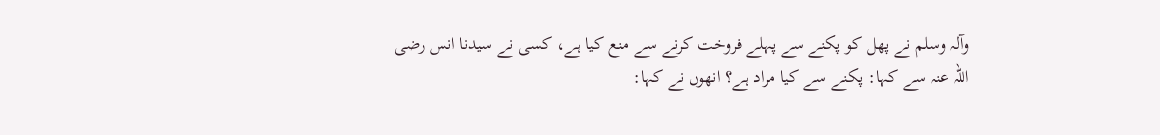وآلہ وسلم نے پھل کو پکنے سے پہلے فروخت کرنے سے منع کیا ہے، کسی نے سیدنا انس رضی اللہ عنہ سے کہا: پکنے سے کیا مراد ہے؟ انھوں نے کہا: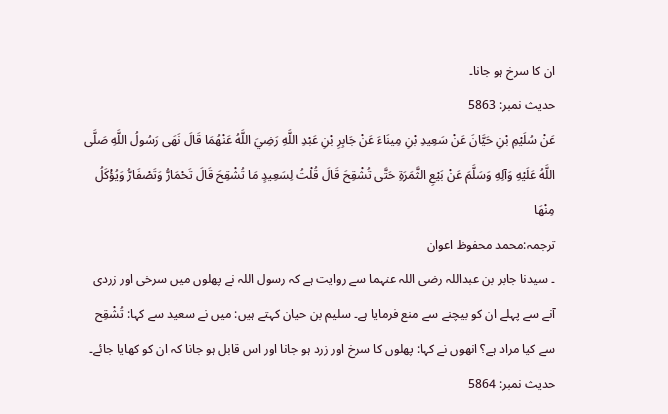ان کا سرخ ہو جانا۔
حدیث نمبر: 5863
عَنْ سُلَيْمِ بْنِ حَيَّانَ عَنْ سَعِيدِ بْنِ مِينَاءَ عَنْ جَابِرِ بْنِ عَبْدِ اللَّهِ رَضِيَ اللَّهُ عَنْهُمَا قَالَ نَهَى رَسُولُ اللَّهِ صَلَّى اللَّهُ عَلَيْهِ وَآلِهِ وَسَلَّمَ عَنْ بَيْعِ الثَّمَرَةِ حَتَّى تُشْقِحَ قَالَ قُلْتُ لِسَعِيدٍ مَا تُشْقِحَ قَالَ تَحْمَارُّ وَتَصْفَارُّ وَيُؤْكَلُ مِنْهَا
ترجمہ:محمد محفوظ اعوان
۔ سیدنا جابر بن عبداللہ رضی اللہ عنہما سے روایت ہے کہ رسول اللہ نے پھلوں میں سرخی اور زردی آنے سے پہلے ان کو بیچنے سے منع فرمایا ہے۔ سلیم بن حیان کہتے ہیں: میں نے سعید سے کہا: تُشْقِح سے کیا مراد ہے؟ انھوں نے کہا: پھلوں کا سرخ اور زرد ہو جانا اور اس قابل ہو جانا کہ ان کو کھایا جائے۔
حدیث نمبر: 5864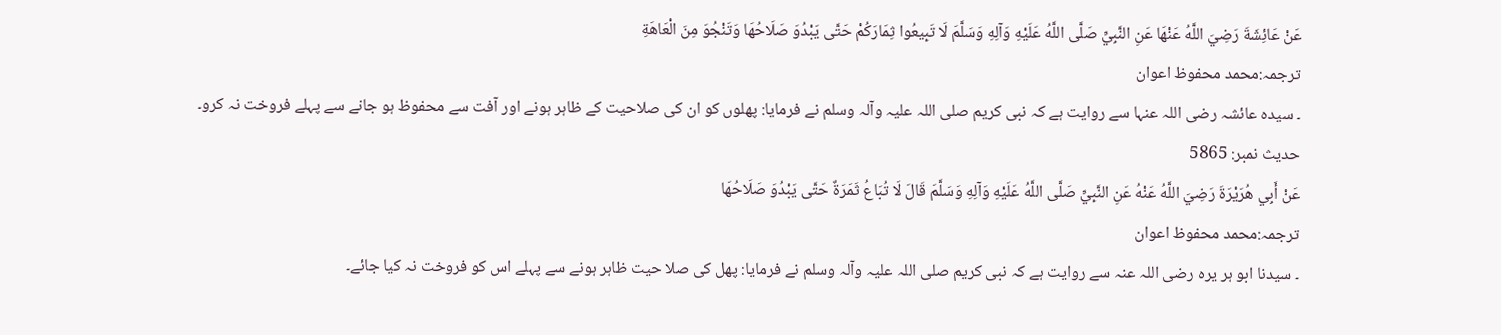عَنْ عَائِشَةَ رَضِيَ اللَّهُ عَنْهَا عَنِ النَّبِيِّ صَلَّى اللَّهُ عَلَيْهِ وَآلِهِ وَسَلَّمَ لَا تَبِيعُوا ثِمَارَكُمْ حَتَّى يَبْدُوَ صَلَاحُهَا وَتَنْجُوَ مِنَ الْعَاهَةِ
ترجمہ:محمد محفوظ اعوان
۔ سیدہ عائشہ رضی اللہ عنہا سے روایت ہے کہ نبی کریم صلی اللہ علیہ وآلہ وسلم نے فرمایا: پھلوں کو ان کی صلاحیت کے ظاہر ہونے اور آفت سے محفوظ ہو جانے سے پہلے فروخت نہ کرو۔
حدیث نمبر: 5865
عَنْ أَبِي هُرَيْرَةَ رَضِيَ اللَّهُ عَنْهُ عَنِ النَّبِيِّ صَلَّى اللَّهُ عَلَيْهِ وَآلِهِ وَسَلَّمَ قَالَ لَا تُبَاعُ ثَمَرَةٌ حَتَّى يَبْدُوَ صَلَاحُهَا
ترجمہ:محمد محفوظ اعوان
۔ سیدنا ابو ہر یرہ رضی اللہ عنہ سے روایت ہے کہ نبی کریم صلی اللہ علیہ وآلہ وسلم نے فرمایا: پھل کی صلا حیت ظاہر ہونے سے پہلے اس کو فروخت نہ کیا جائے۔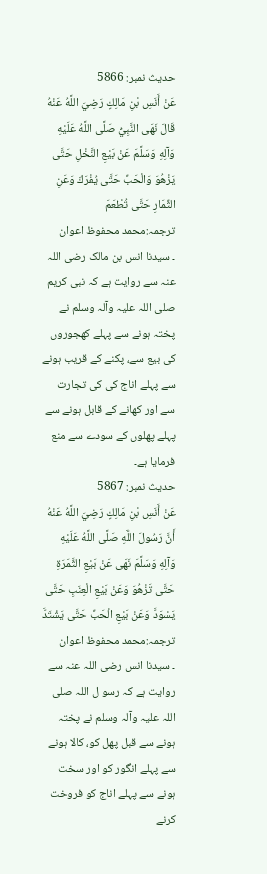حدیث نمبر: 5866
عَنْ أَنَسِ بْنِ مَالِكٍ رَضِيَ اللَّهُ عَنْهُ قَالَ نَهَى النَّبِيُّ صَلَّى اللَّهُ عَلَيْهِ وَآلِهِ وَسَلَّمَ عَنْ بَيْعِ النَّخْلِ حَتَّى يَزْهُوَ وَالْحَبِّ حَتَّى يُفْرَكَ وَعَنِ الثِّمَارِ حَتَّى تُطْعَمَ
ترجمہ:محمد محفوظ اعوان
۔ سیدنا انس بن مالک رضی اللہ عنہ سے روایت ہے کہ نبی کریم صلی اللہ علیہ وآلہ وسلم نے پختہ ہونے سے پہلے کھجوروں کی بیع سے، پکنے کے قریب ہونے سے پہلے اناج کی کی تجارت سے اور کھانے کے قابل ہونے سے پہلے پھلوں کے سودے سے منع فرمایا ہے۔
حدیث نمبر: 5867
عَنْ أَنَسِ بْنِ مَالِكٍ رَضِيَ اللَّهُ عَنْهُ أَنَّ رَسُولَ اللَّهِ صَلَّى اللَّهُ عَلَيْهِ وَآلِهِ وَسَلَّمَ نَهَى عَنْ بَيْعِ الثَّمَرَةِ حَتَّى تَزْهُوَ وَعَنْ بَيْعِ الْعِنَبِ حَتَّى يَسْوَدَّ وَعَنْ بَيْعِ الْحَبِّ حَتَّى يَشْتَدَّ
ترجمہ:محمد محفوظ اعوان
۔ سیدنا انس رضی اللہ عنہ سے روایت ہے کہ رسو ل اللہ صلی اللہ علیہ وآلہ وسلم نے پختہ ہونے سے قبل پھل کو، کالا ہونے سے پہلے انگور کو اور سخت ہونے سے پہلے اناج کو فروخت کرنے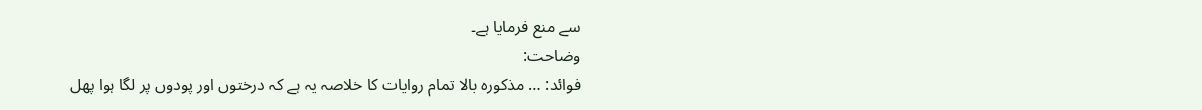سے منع فرمایا ہے۔
وضاحت:
فوائد: … مذکورہ بالا تمام روایات کا خلاصہ یہ ہے کہ درختوں اور پودوں پر لگا ہوا پھل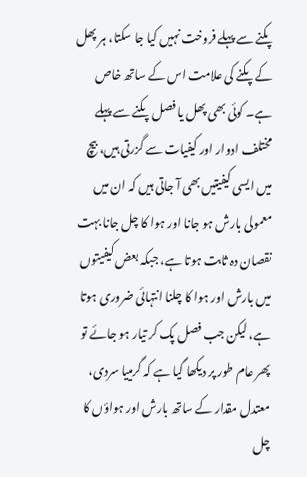پکنے سے پہلے فروخت نہیں کیا جا سکتا، ہر پھل کے پکنے کی علامت اس کے ساتھ خاص ہے۔ کوئی بھی پھل یا فصل پکنے سے پہلے مختلف ادوار اور کیفیات سے گزرتی ہیں، بیچ میں ایسی کیفیتیں بھی آ جاتی ہیں کہ ان میں معمولی بارش ہو جانا اور ہوا کا چل جانا بہت نقصان دہ ثابت ہوتا ہے، جبکہ بعض کیفیتوں میں بارش اور ہوا کا چلنا انتہائی ضروری ہوتا ہے، لیکن جب فصل پک کر تیار ہو جائے تو پھر عام طور پر دیکھا گیا ہے کہ گرمییا سردی، معتدل مقدار کے ساتھ بارش اور ہواؤں کا چل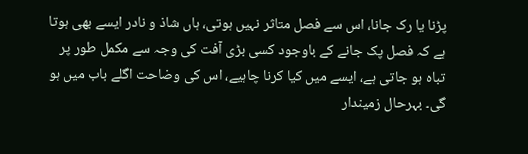پڑنا یا رک جانا، اس سے فصل متاثر نہیں ہوتی، ہاں شاذ و نادر ایسے بھی ہوتا ہے کہ فصل پک جانے کے باوجود کسی بڑی آفت کی وجہ سے مکمل طور پر تباہ ہو جاتی ہے، ایسے میں کیا کرنا چاہیے، اس کی وضاحت اگلے باب میں ہو گی۔ بہرحال زمیندار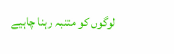لوگوں کو متنبہ رہنا چاہیے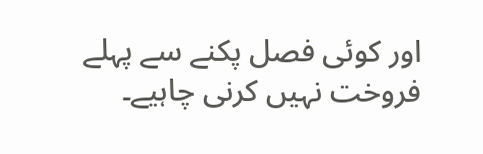اور کوئی فصل پکنے سے پہلے فروخت نہیں کرنی چاہیے۔